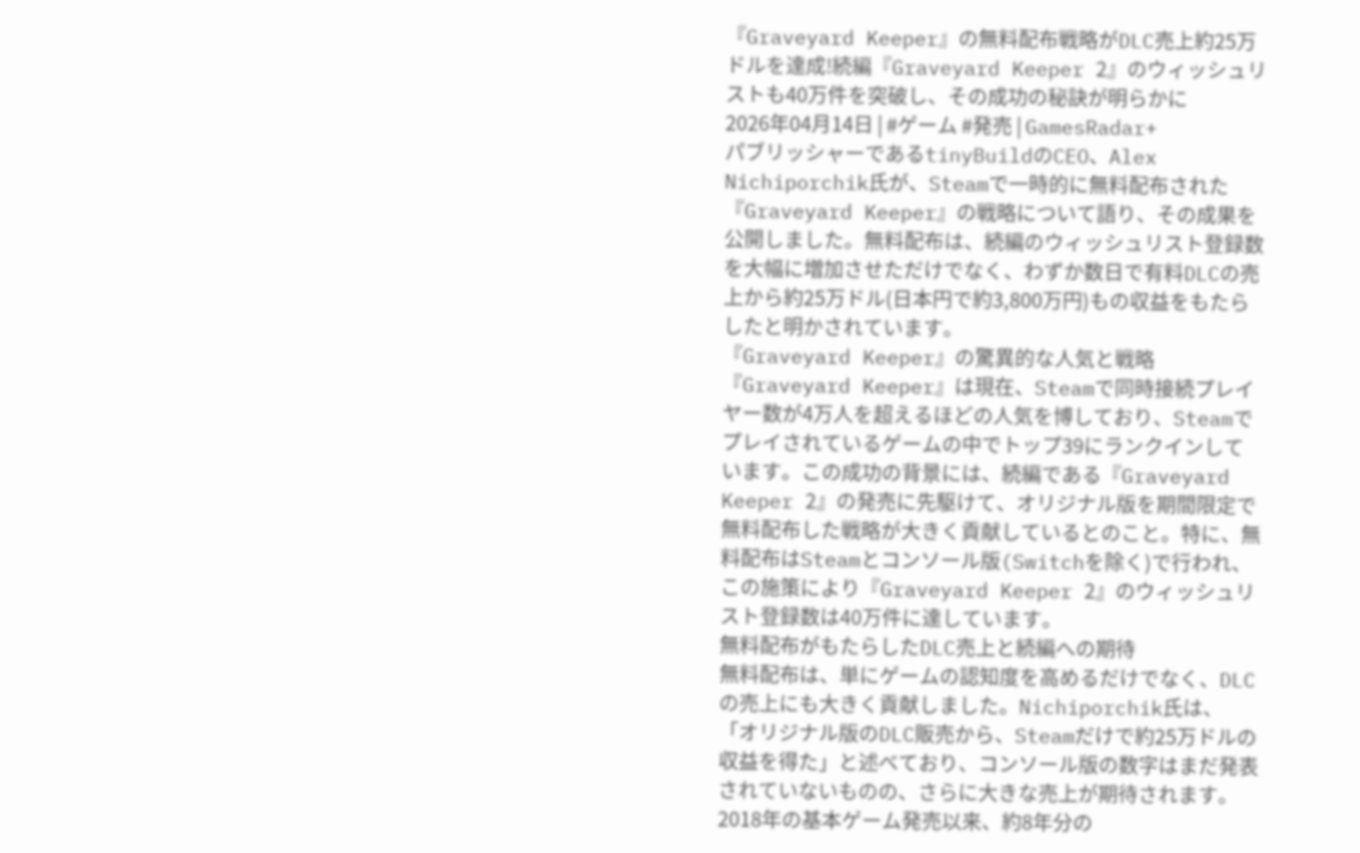『Graveyard Keeper』の無料配布戦略がDLC売上約25万ドルを達成!続編『Graveyard Keeper 2』のウィッシュリストも40万件を突破し、その成功の秘訣が明らかに
2026年04月14日 | #ゲーム #発売 | GamesRadar+
パブリッシャーであるtinyBuildのCEO、Alex Nichiporchik氏が、Steamで一時的に無料配布された『Graveyard Keeper』の戦略について語り、その成果を公開しました。無料配布は、続編のウィッシュリスト登録数を大幅に増加させただけでなく、わずか数日で有料DLCの売上から約25万ドル(日本円で約3,800万円)もの収益をもたらしたと明かされています。
『Graveyard Keeper』の驚異的な人気と戦略
『Graveyard Keeper』は現在、Steamで同時接続プレイヤー数が4万人を超えるほどの人気を博しており、Steamでプレイされているゲームの中でトップ39にランクインしています。この成功の背景には、続編である『Graveyard Keeper 2』の発売に先駆けて、オリジナル版を期間限定で無料配布した戦略が大きく貢献しているとのこと。特に、無料配布はSteamとコンソール版(Switchを除く)で行われ、この施策により『Graveyard Keeper 2』のウィッシュリスト登録数は40万件に達しています。
無料配布がもたらしたDLC売上と続編への期待
無料配布は、単にゲームの認知度を高めるだけでなく、DLCの売上にも大きく貢献しました。Nichiporchik氏は、「オリジナル版のDLC販売から、Steamだけで約25万ドルの収益を得た」と述べており、コンソール版の数字はまだ発表されていないものの、さらに大きな売上が期待されます。2018年の基本ゲーム発売以来、約8年分の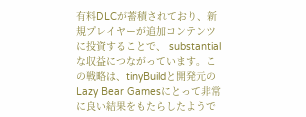有料DLCが蓄積されており、新規プレイヤーが追加コンテンツに投資することで、 substantialな収益につながっています。この戦略は、tinyBuildと開発元のLazy Bear Gamesにとって非常に良い結果をもたらしたようで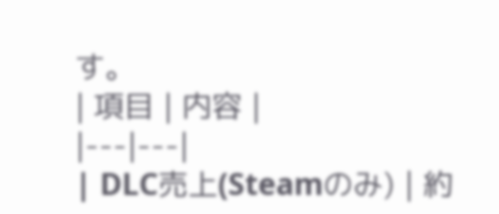す。
| 項目 | 内容 |
|---|---|
| DLC売上(Steamのみ) | 約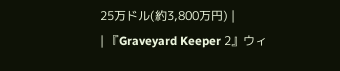25万ドル(約3,800万円) |
| 『Graveyard Keeper 2』ウィ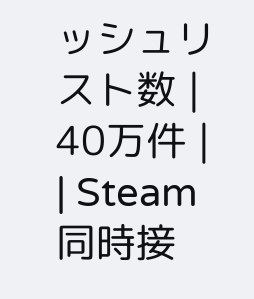ッシュリスト数 | 40万件 |
| Steam同時接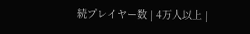続プレイヤー数 | 4万人以上 |